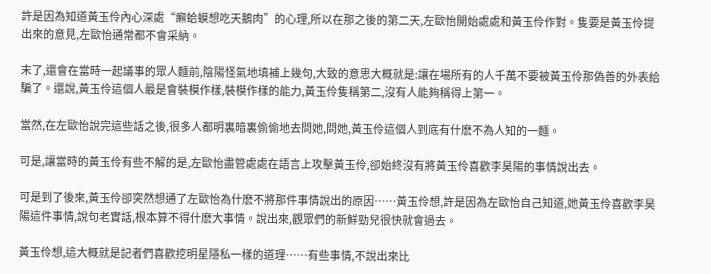許是因為知道黃玉伶內心深處“癩蛤蟆想吃天鵝肉”的心理,所以在那之後的第二天,左歐怡開始處處和黃玉伶作對。隻要是黃玉伶提出來的意見,左歐怡通常都不會采納。

末了,還會在當時一起議事的眾人麵前,陰陽怪氣地填補上幾句,大致的意思大概就是:讓在場所有的人千萬不要被黃玉伶那偽善的外表給騙了。還說,黃玉伶這個人最是會裝模作樣,裝模作樣的能力,黃玉伶隻稱第二,沒有人能夠稱得上第一。

當然,在左歐怡說完這些話之後,很多人都明裏暗裏偷偷地去問她,問她,黃玉伶這個人到底有什麽不為人知的一麵。

可是,讓當時的黃玉伶有些不解的是,左歐怡盡管處處在語言上攻擊黃玉伶,卻始終沒有將黃玉伶喜歡李昊陽的事情說出去。

可是到了後來,黃玉伶卻突然想通了左歐怡為什麽不將那件事情說出的原因……黃玉伶想,許是因為左歐怡自己知道,她黃玉伶喜歡李昊陽這件事情,說句老實話,根本算不得什麽大事情。說出來,觀眾們的新鮮勁兒很快就會過去。

黃玉伶想,這大概就是記者們喜歡挖明星隱私一樣的道理……有些事情,不說出來比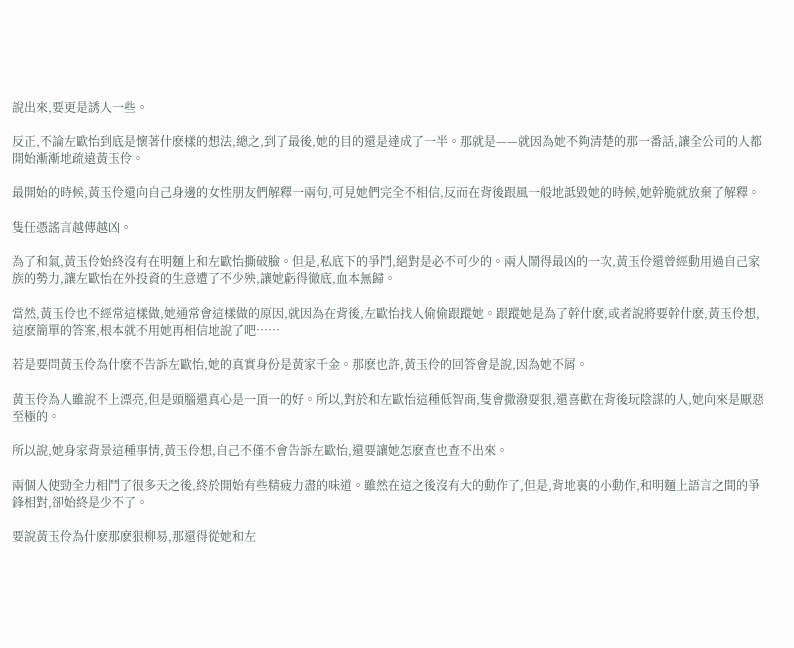說出來,要更是誘人一些。

反正,不論左歐怡到底是懷著什麽樣的想法,總之,到了最後,她的目的還是達成了一半。那就是——就因為她不夠清楚的那一番話,讓全公司的人都開始漸漸地疏遠黃玉伶。

最開始的時候,黃玉伶還向自己身邊的女性朋友們解釋一兩句,可見她們完全不相信,反而在背後跟風一般地詆毀她的時候,她幹脆就放棄了解釋。

隻任憑謠言越傳越凶。

為了和氣,黃玉伶始終沒有在明麵上和左歐怡撕破臉。但是,私底下的爭鬥,絕對是必不可少的。兩人鬧得最凶的一次,黃玉伶還曾經動用過自己家族的勢力,讓左歐怡在外投資的生意遭了不少殃,讓她虧得徹底,血本無歸。

當然,黃玉伶也不經常這樣做,她通常會這樣做的原因,就因為在背後,左歐怡找人偷偷跟蹤她。跟蹤她是為了幹什麽,或者說將要幹什麽,黃玉伶想,這麽簡單的答案,根本就不用她再相信地說了吧……

若是要問黃玉伶為什麽不告訴左歐怡,她的真實身份是黃家千金。那麽也許,黃玉伶的回答會是說,因為她不屑。

黃玉伶為人雖說不上漂亮,但是頭腦還真心是一頂一的好。所以,對於和左歐怡這種低智商,隻會撒潑耍狠,還喜歡在背後玩陰謀的人,她向來是厭惡至極的。

所以說,她身家背景這種事情,黃玉伶想,自己不僅不會告訴左歐怡,還要讓她怎麽查也查不出來。

兩個人使勁全力相鬥了很多天之後,終於開始有些精疲力盡的味道。雖然在這之後沒有大的動作了,但是,背地裏的小動作,和明麵上語言之間的爭鋒相對,卻始終是少不了。

要說黃玉伶為什麽那麽狠柳易,那還得從她和左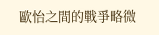歐怡之間的戰爭略微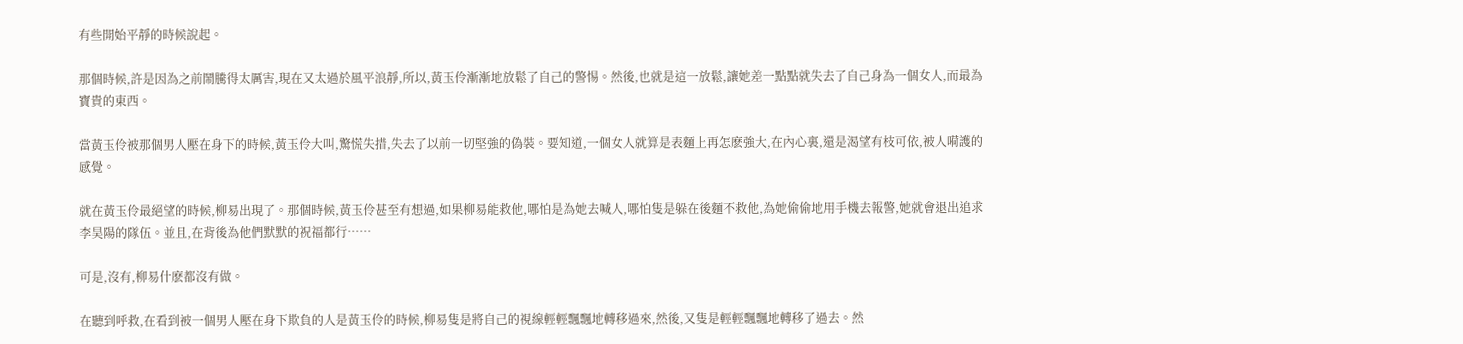有些開始平靜的時候說起。

那個時候,許是因為之前鬧騰得太厲害,現在又太過於風平浪靜,所以,黃玉伶漸漸地放鬆了自己的警惕。然後,也就是這一放鬆,讓她差一點點就失去了自己身為一個女人,而最為寶貴的東西。

當黃玉伶被那個男人壓在身下的時候,黃玉伶大叫,驚慌失措,失去了以前一切堅強的偽裝。要知道,一個女人就算是表麵上再怎麽強大,在內心裏,還是渴望有枝可依,被人嗬護的感覺。

就在黃玉伶最絕望的時候,柳易出現了。那個時候,黃玉伶甚至有想過,如果柳易能救他,哪怕是為她去喊人,哪怕隻是躲在後麵不救他,為她偷偷地用手機去報警,她就會退出追求李昊陽的隊伍。並且,在背後為他們默默的祝福都行……

可是,沒有,柳易什麽都沒有做。

在聽到呼救,在看到被一個男人壓在身下欺負的人是黃玉伶的時候,柳易隻是將自己的視線輕輕飄飄地轉移過來,然後,又隻是輕輕飄飄地轉移了過去。然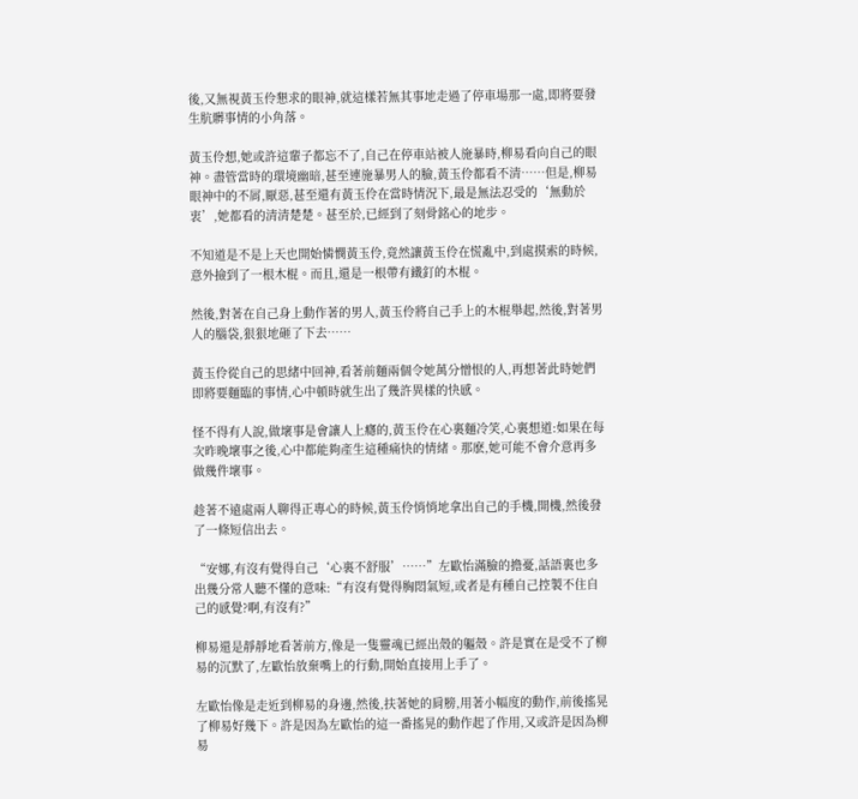後,又無視黃玉伶懇求的眼神,就這樣若無其事地走過了停車場那一處,即將要發生肮髒事情的小角落。

黃玉伶想,她或許這輩子都忘不了,自己在停車站被人施暴時,柳易看向自己的眼神。盡管當時的環境幽暗,甚至連施暴男人的臉,黃玉伶都看不清……但是,柳易眼神中的不屑,厭惡,甚至還有黃玉伶在當時情況下,最是無法忍受的‘無動於衷’,她都看的清清楚楚。甚至於,已經到了刻骨銘心的地步。

不知道是不是上天也開始憐憫黃玉伶,竟然讓黃玉伶在慌亂中,到處摸索的時候,意外撿到了一根木棍。而且,還是一根帶有鐵釘的木棍。

然後,對著在自己身上動作著的男人,黃玉伶將自己手上的木棍舉起,然後,對著男人的腦袋,狠狠地砸了下去……

黃玉伶從自己的思緒中回神,看著前麵兩個令她萬分憎恨的人,再想著此時她們即將要麵臨的事情,心中頓時就生出了幾許異樣的快感。

怪不得有人說,做壞事是會讓人上癮的,黃玉伶在心裏麵冷笑,心裏想道:如果在每次昨晚壞事之後,心中都能夠產生這種痛快的情緒。那麽,她可能不會介意再多做幾件壞事。

趁著不遠處兩人聊得正專心的時候,黃玉伶悄悄地拿出自己的手機,開機,然後發了一條短信出去。

“安娜,有沒有覺得自己‘心裏不舒服’……”左歐怡滿臉的擔憂,話語裏也多出幾分常人聽不懂的意味:“有沒有覺得胸悶氣短,或者是有種自己控製不住自己的感覺?啊,有沒有?”

柳易還是靜靜地看著前方,像是一隻靈魂已經出殼的軀殼。許是實在是受不了柳易的沉默了,左歐怡放棄嘴上的行動,開始直接用上手了。

左歐怡像是走近到柳易的身邊,然後,扶著她的肩膀,用著小幅度的動作,前後搖晃了柳易好幾下。許是因為左歐怡的這一番搖晃的動作起了作用,又或許是因為柳易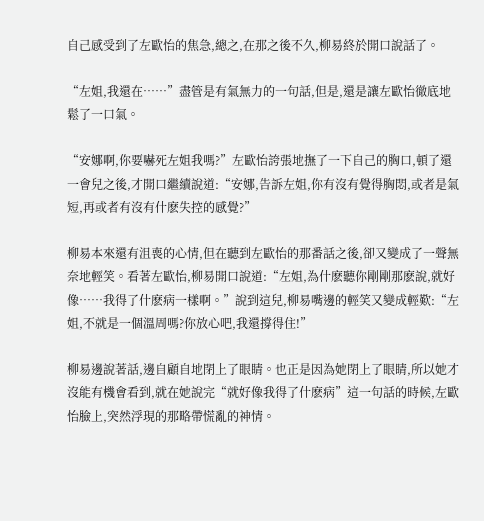自己感受到了左歐怡的焦急,總之,在那之後不久,柳易終於開口說話了。

“左姐,我還在……”盡管是有氣無力的一句話,但是,還是讓左歐怡徹底地鬆了一口氣。

“安娜啊,你要嚇死左姐我嗎?”左歐怡誇張地撫了一下自己的胸口,頓了還一會兒之後,才開口繼續說道:“安娜,告訴左姐,你有沒有覺得胸悶,或者是氣短,再或者有沒有什麽失控的感覺?”

柳易本來還有沮喪的心情,但在聽到左歐怡的那番話之後,卻又變成了一聲無奈地輕笑。看著左歐怡,柳易開口說道:“左姐,為什麽聽你剛剛那麽說,就好像……我得了什麽病一樣啊。”說到這兒,柳易嘴邊的輕笑又變成輕歎:“左姐,不就是一個溫周嗎?你放心吧,我還撐得住!”

柳易邊說著話,邊自顧自地閉上了眼睛。也正是因為她閉上了眼睛,所以她才沒能有機會看到,就在她說完“就好像我得了什麽病”這一句話的時候,左歐怡臉上,突然浮現的那略帶慌亂的神情。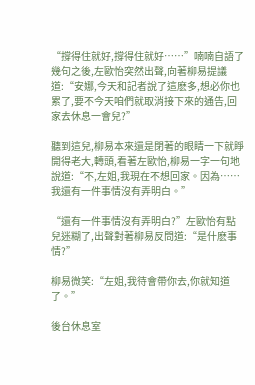“撐得住就好,撐得住就好……”喃喃自語了幾句之後,左歐怡突然出聲,向著柳易提議道:“安娜,今天和記者說了這麽多,想必你也累了,要不今天咱們就取消接下來的通告,回家去休息一會兒?”

聽到這兒,柳易本來還是閉著的眼睛一下就睜開得老大,轉頭,看著左歐怡,柳易一字一句地說道:“不,左姐,我現在不想回家。因為……我還有一件事情沒有弄明白。”

“還有一件事情沒有弄明白?”左歐怡有點兒迷糊了,出聲對著柳易反問道:“是什麽事情?”

柳易微笑:“左姐,我待會帶你去,你就知道了。”

後台休息室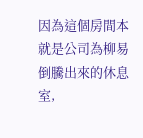因為這個房間本就是公司為柳易倒騰出來的休息室,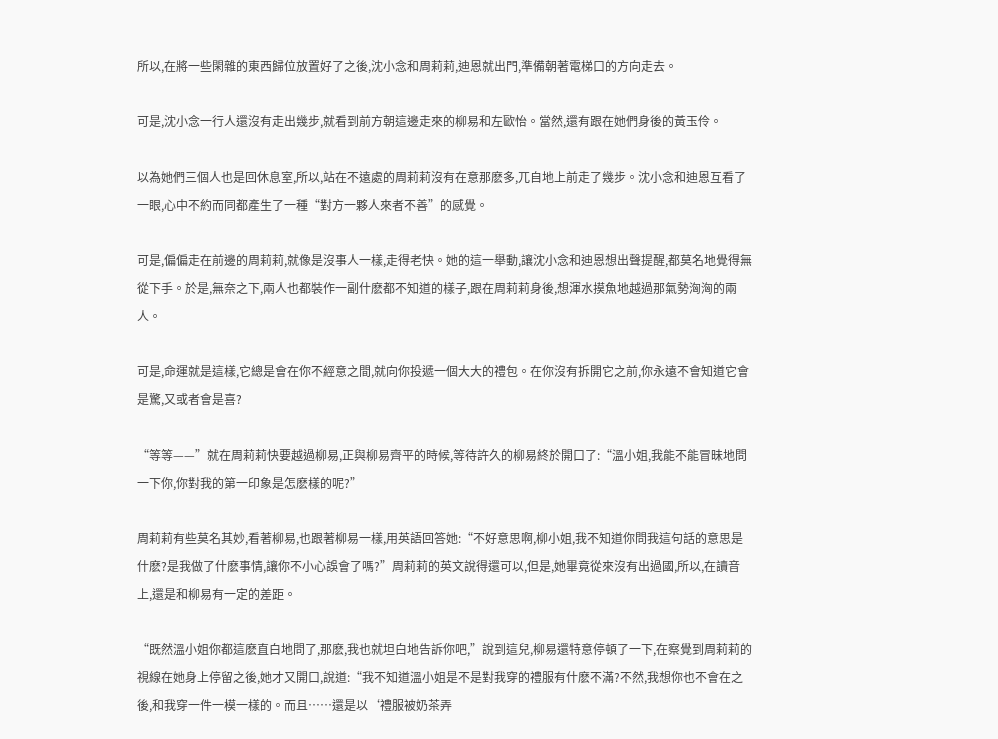所以,在將一些閑雜的東西歸位放置好了之後,沈小念和周莉莉,迪恩就出門,準備朝著電梯口的方向走去。

可是,沈小念一行人還沒有走出幾步,就看到前方朝這邊走來的柳易和左歐怡。當然,還有跟在她們身後的黃玉伶。

以為她們三個人也是回休息室,所以,站在不遠處的周莉莉沒有在意那麽多,兀自地上前走了幾步。沈小念和迪恩互看了一眼,心中不約而同都產生了一種“對方一夥人來者不善”的感覺。

可是,偏偏走在前邊的周莉莉,就像是沒事人一樣,走得老快。她的這一舉動,讓沈小念和迪恩想出聲提醒,都莫名地覺得無從下手。於是,無奈之下,兩人也都裝作一副什麽都不知道的樣子,跟在周莉莉身後,想渾水摸魚地越過那氣勢洶洶的兩人。

可是,命運就是這樣,它總是會在你不經意之間,就向你投遞一個大大的禮包。在你沒有拆開它之前,你永遠不會知道它會是驚,又或者會是喜?

“等等——”就在周莉莉快要越過柳易,正與柳易齊平的時候,等待許久的柳易終於開口了:“溫小姐,我能不能冒昧地問一下你,你對我的第一印象是怎麽樣的呢?”

周莉莉有些莫名其妙,看著柳易,也跟著柳易一樣,用英語回答她:“不好意思啊,柳小姐,我不知道你問我這句話的意思是什麽?是我做了什麽事情,讓你不小心誤會了嗎?”周莉莉的英文說得還可以,但是,她畢竟從來沒有出過國,所以,在讀音上,還是和柳易有一定的差距。

“既然溫小姐你都這麽直白地問了,那麽,我也就坦白地告訴你吧,”說到這兒,柳易還特意停頓了一下,在察覺到周莉莉的視線在她身上停留之後,她才又開口,說道:“我不知道溫小姐是不是對我穿的禮服有什麽不滿?不然,我想你也不會在之後,和我穿一件一模一樣的。而且……還是以‘禮服被奶茶弄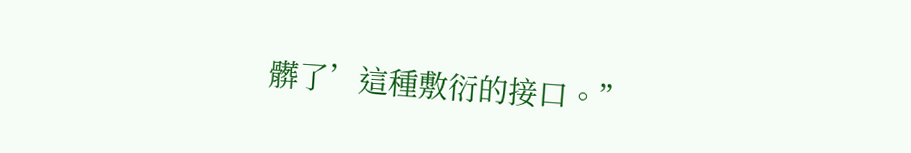髒了’這種敷衍的接口。”